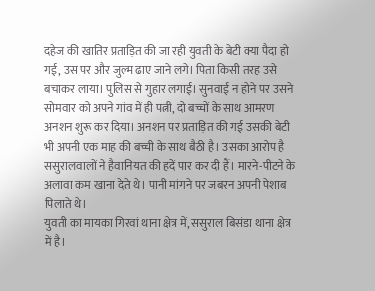दहेज की खातिर प्रताड़ित की जा रही युवती के बेटी क्या पैदा हो गई, उस पर और जुल्म ढाए जाने लगे। पिता किसी तरह उसे बचाकर लाया। पुलिस से गुहार लगाई। सुनवाई न होने पर उसने सोमवार को अपने गांव में ही पत्नी, दो बच्चों के साथ आमरण अनशन शुरू कर दिया। अनशन पर प्रताड़ित की गई उसकी बेटी भी अपनी एक माह की बच्ची के साथ बैठी है। उसका आरोप है ससुरालवालों ने हैवानियत की हदें पार कर दी हैं। मारने-पीटने के अलावा कम खाना देते थे। पानी मांगने पर जबरन अपनी पेशाब पिलाते थे।
युवती का मायका गिरवां थाना क्षेत्र में, ससुराल बिसंडा थाना क्षेत्र में है।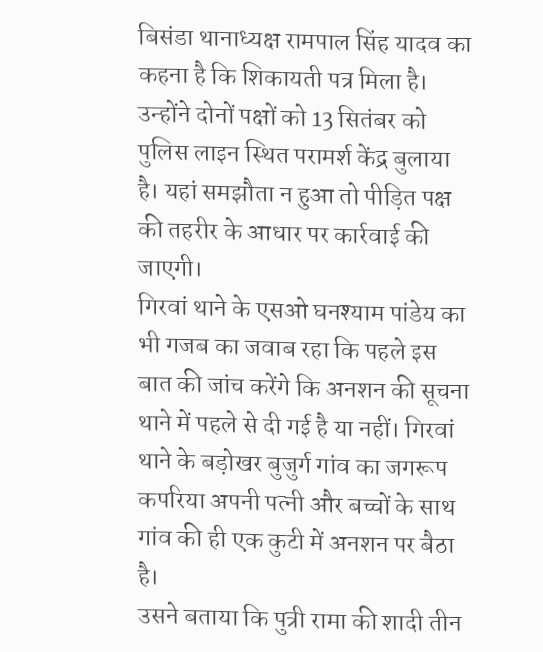बिसंडा थानाध्यक्ष रामपाल सिंह यादव का कहना है कि शिकायती पत्र मिला है। उन्होंने दोनों पक्षों को 13 सितंबर को पुलिस लाइन स्थित परामर्श केंद्र बुलाया है। यहां समझौता न हुआ तो पीड़ित पक्ष की तहरीर के आधार पर कार्रवाई की जाएगी।
गिरवां थाने के एसओ घनश्याम पांडेय का भी गजब का जवाब रहा कि पहले इस बात की जांच करेंगे कि अनशन की सूचना थाने में पहले से दी गई है या नहीं। गिरवां थाने के बड़ोखर बुजुर्ग गांव का जगरूप कपरिया अपनी पत्नी और बच्चों के साथ गांव की ही एक कुटी में अनशन पर बैठा है।
उसने बताया कि पुत्री रामा की शादी तीन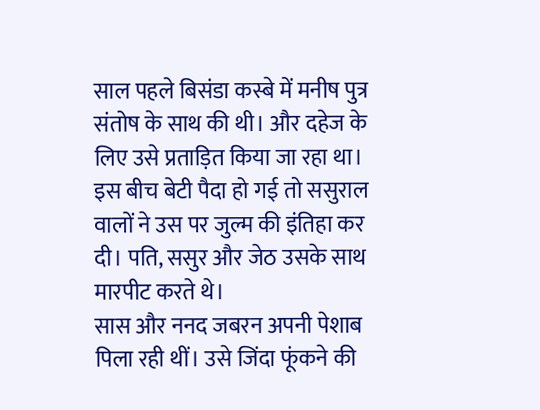साल पहले बिसंडा कस्बे में मनीष पुत्र संतोष के साथ की थी। और दहेज के लिए उसे प्रताड़ित किया जा रहा था। इस बीच बेटी पैदा हो गई तो ससुराल वालों ने उस पर जुल्म की इंतिहा कर दी। पति, ससुर और जेठ उसके साथ मारपीट करते थे।
सास और ननद जबरन अपनी पेशाब पिला रही थीं। उसे जिंदा फूंकने की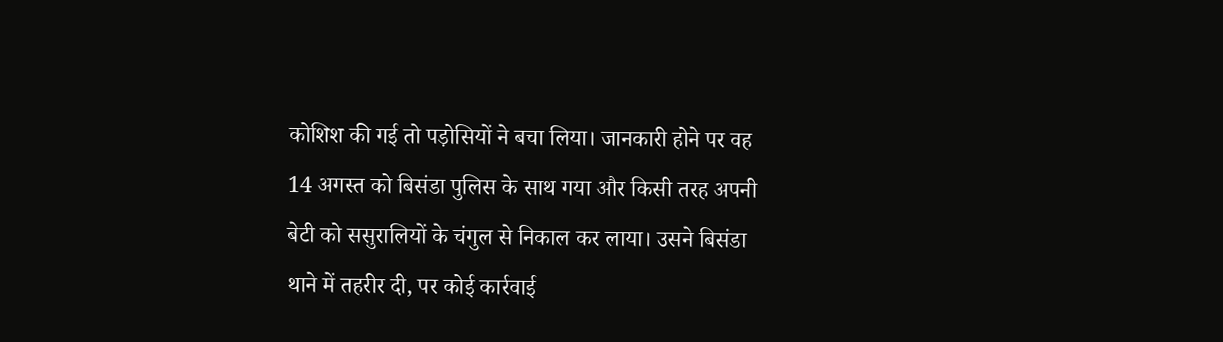कोशिश की गई तो पड़ोसियों ने बचा लिया। जानकारी होने पर वह 14 अगस्त को बिसंडा पुलिस के साथ गया और किसी तरह अपनी बेटी को ससुरालियों के चंगुल से निकाल कर लाया। उसने बिसंडा थाने में तहरीर दी, पर कोई कार्रवाई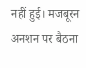नहीं हुई। मजबूरन अनशन पर बैठना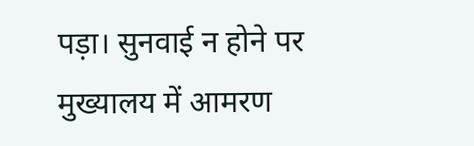पड़ा। सुनवाई न होने पर मुख्यालय में आमरण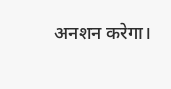अनशन करेगा।